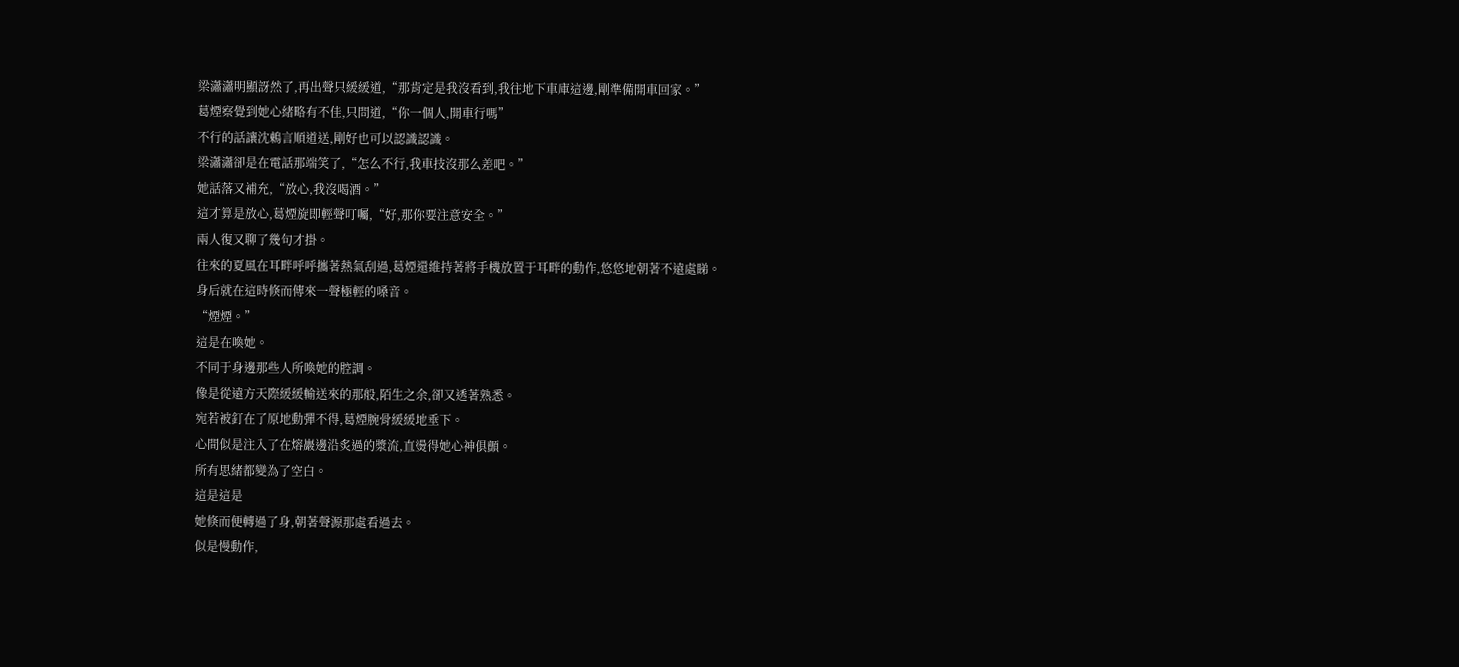梁瀟瀟明顯訝然了,再出聲只緩緩道,“那肯定是我沒看到,我往地下車庫這邊,剛準備開車回家。”
葛煙察覺到她心緒略有不佳,只問道,“你一個人,開車行嗎”
不行的話讓沈鶇言順道送,剛好也可以認識認識。
梁瀟瀟卻是在電話那端笑了,“怎么不行,我車技沒那么差吧。”
她話落又補充,“放心,我沒喝酒。”
這才算是放心,葛煙旋即輕聲叮囑,“好,那你要注意安全。”
兩人復又聊了幾句才掛。
往來的夏風在耳畔呼呼攜著熱氣刮過,葛煙還維持著將手機放置于耳畔的動作,悠悠地朝著不遠處睇。
身后就在這時倏而傳來一聲極輕的嗓音。
“煙煙。”
這是在喚她。
不同于身邊那些人所喚她的腔調。
像是從遠方天際緩緩輸送來的那般,陌生之余,卻又透著熟悉。
宛若被釘在了原地動彈不得,葛煙腕骨緩緩地垂下。
心間似是注入了在熔巖邊沿炙過的漿流,直燙得她心神俱顫。
所有思緒都變為了空白。
這是這是
她倏而便轉過了身,朝著聲源那處看過去。
似是慢動作,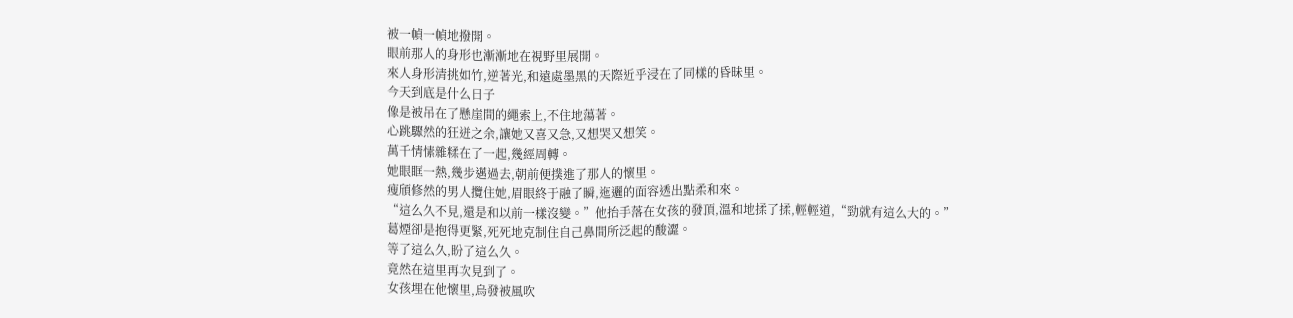被一幀一幀地撥開。
眼前那人的身形也漸漸地在視野里展開。
來人身形清挑如竹,逆著光,和遠處墨黑的天際近乎浸在了同樣的昏昧里。
今天到底是什么日子
像是被吊在了懸崖間的繩索上,不住地蕩著。
心跳驟然的狂迸之余,讓她又喜又急,又想哭又想笑。
萬千情愫雜糅在了一起,幾經周轉。
她眼眶一熱,幾步邁過去,朝前便撲進了那人的懷里。
瘦頎修然的男人攬住她,眉眼終于融了瞬,迤邐的面容透出點柔和來。
“這么久不見,還是和以前一樣沒變。”他抬手落在女孩的發頂,溫和地揉了揉,輕輕道,“勁就有這么大的。”
葛煙卻是抱得更緊,死死地克制住自己鼻間所泛起的酸澀。
等了這么久,盼了這么久。
竟然在這里再次見到了。
女孩埋在他懷里,烏發被風吹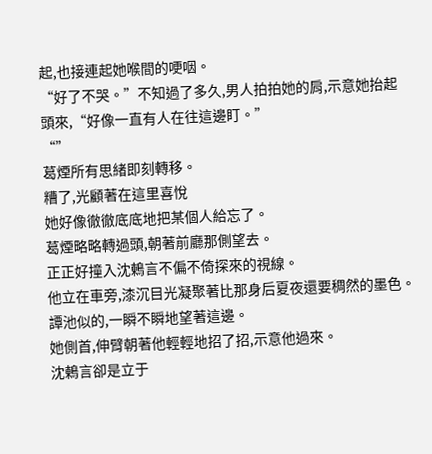起,也接連起她喉間的哽咽。
“好了不哭。”不知過了多久,男人拍拍她的肩,示意她抬起頭來,“好像一直有人在往這邊盯。”
“”
葛煙所有思緒即刻轉移。
糟了,光顧著在這里喜悅
她好像徹徹底底地把某個人給忘了。
葛煙略略轉過頭,朝著前廳那側望去。
正正好撞入沈鶇言不偏不倚探來的視線。
他立在車旁,漆沉目光凝聚著比那身后夏夜還要稠然的墨色。
譚池似的,一瞬不瞬地望著這邊。
她側首,伸臂朝著他輕輕地招了招,示意他過來。
沈鶇言卻是立于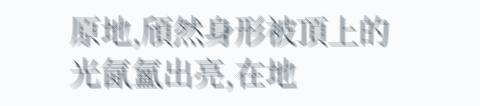原地,頎然身形被頂上的光氤氳出亮,在地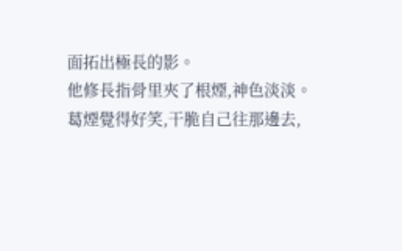面拓出極長的影。
他修長指骨里夾了根煙,神色淡淡。
葛煙覺得好笑,干脆自己往那邊去,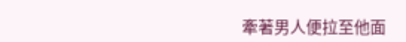牽著男人便拉至他面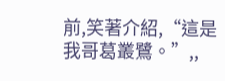前,笑著介紹,“這是我哥葛叢鷺。”,,